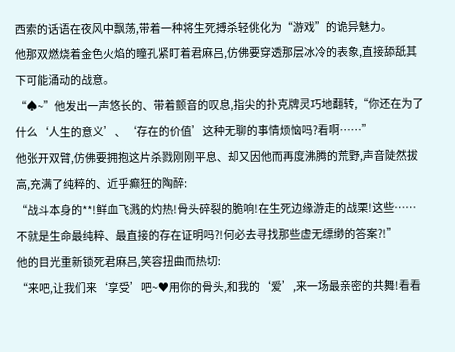西索的话语在夜风中飘荡,带着一种将生死搏杀轻佻化为“游戏”的诡异魅力。
他那双燃烧着金色火焰的瞳孔紧盯着君麻吕,仿佛要穿透那层冰冷的表象,直接舔舐其下可能涌动的战意。
“♠~”他发出一声悠长的、带着颤音的叹息,指尖的扑克牌灵巧地翻转,“你还在为了什么‘人生的意义’、‘存在的价值’这种无聊的事情烦恼吗?看啊……”
他张开双臂,仿佛要拥抱这片杀戮刚刚平息、却又因他而再度沸腾的荒野,声音陡然拔高,充满了纯粹的、近乎癫狂的陶醉:
“战斗本身的**!鲜血飞溅的灼热!骨头碎裂的脆响!在生死边缘游走的战栗!这些……不就是生命最纯粹、最直接的存在证明吗?!何必去寻找那些虚无缥缈的答案?!”
他的目光重新锁死君麻吕,笑容扭曲而热切:
“来吧,让我们来‘享受’吧~♥用你的骨头,和我的‘爱’,来一场最亲密的共舞!看看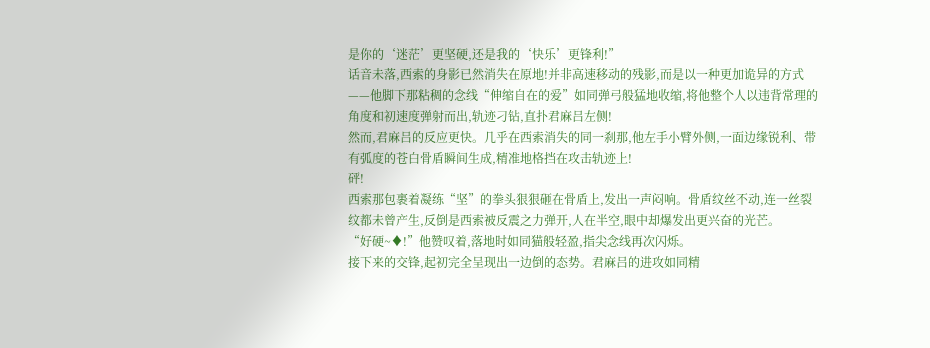是你的‘迷茫’更坚硬,还是我的‘快乐’更锋利!”
话音未落,西索的身影已然消失在原地!并非高速移动的残影,而是以一种更加诡异的方式——他脚下那粘稠的念线“伸缩自在的爱”如同弹弓般猛地收缩,将他整个人以违背常理的角度和初速度弹射而出,轨迹刁钻,直扑君麻吕左侧!
然而,君麻吕的反应更快。几乎在西索消失的同一刹那,他左手小臂外侧,一面边缘锐利、带有弧度的苍白骨盾瞬间生成,精准地格挡在攻击轨迹上!
砰!
西索那包裹着凝练“坚”的拳头狠狠砸在骨盾上,发出一声闷响。骨盾纹丝不动,连一丝裂纹都未曾产生,反倒是西索被反震之力弹开,人在半空,眼中却爆发出更兴奋的光芒。
“好硬~♦!”他赞叹着,落地时如同猫般轻盈,指尖念线再次闪烁。
接下来的交锋,起初完全呈现出一边倒的态势。君麻吕的进攻如同精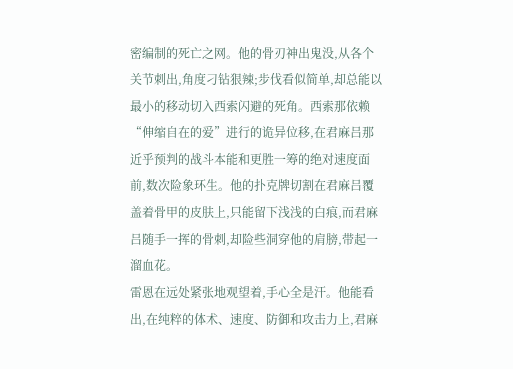密编制的死亡之网。他的骨刃神出鬼没,从各个关节刺出,角度刁钻狠辣;步伐看似简单,却总能以最小的移动切入西索闪避的死角。西索那依赖“伸缩自在的爱”进行的诡异位移,在君麻吕那近乎预判的战斗本能和更胜一筹的绝对速度面前,数次险象环生。他的扑克牌切割在君麻吕覆盖着骨甲的皮肤上,只能留下浅浅的白痕,而君麻吕随手一挥的骨刺,却险些洞穿他的肩膀,带起一溜血花。
雷恩在远处紧张地观望着,手心全是汗。他能看出,在纯粹的体术、速度、防御和攻击力上,君麻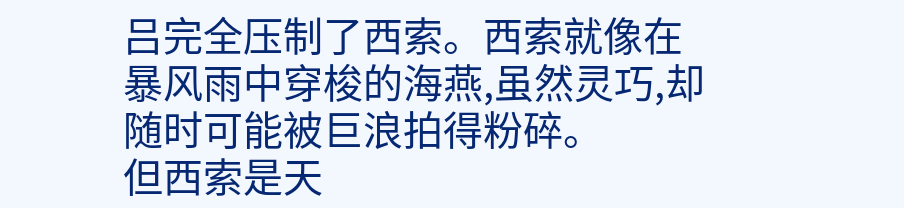吕完全压制了西索。西索就像在暴风雨中穿梭的海燕,虽然灵巧,却随时可能被巨浪拍得粉碎。
但西索是天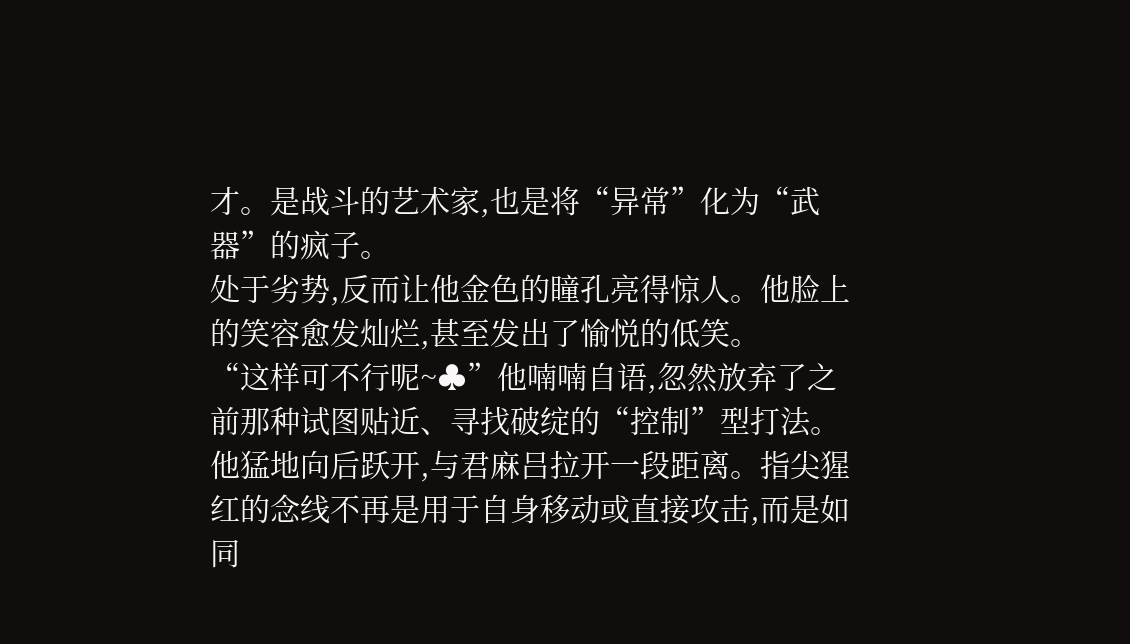才。是战斗的艺术家,也是将“异常”化为“武器”的疯子。
处于劣势,反而让他金色的瞳孔亮得惊人。他脸上的笑容愈发灿烂,甚至发出了愉悦的低笑。
“这样可不行呢~♣”他喃喃自语,忽然放弃了之前那种试图贴近、寻找破绽的“控制”型打法。
他猛地向后跃开,与君麻吕拉开一段距离。指尖猩红的念线不再是用于自身移动或直接攻击,而是如同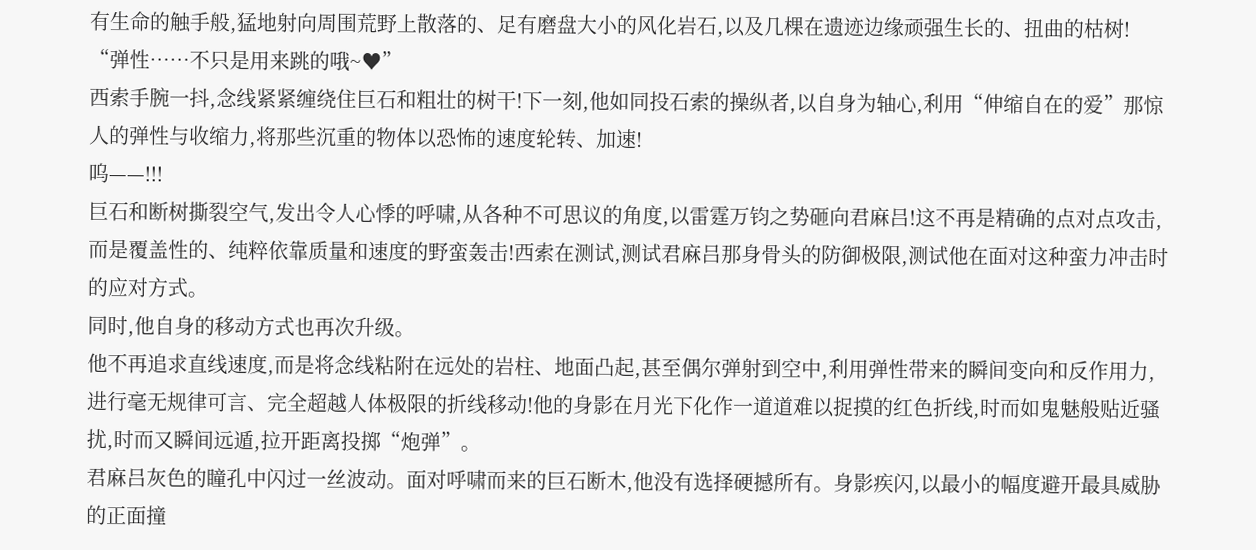有生命的触手般,猛地射向周围荒野上散落的、足有磨盘大小的风化岩石,以及几棵在遗迹边缘顽强生长的、扭曲的枯树!
“弹性……不只是用来跳的哦~♥”
西索手腕一抖,念线紧紧缠绕住巨石和粗壮的树干!下一刻,他如同投石索的操纵者,以自身为轴心,利用“伸缩自在的爱”那惊人的弹性与收缩力,将那些沉重的物体以恐怖的速度轮转、加速!
呜——!!!
巨石和断树撕裂空气,发出令人心悸的呼啸,从各种不可思议的角度,以雷霆万钧之势砸向君麻吕!这不再是精确的点对点攻击,而是覆盖性的、纯粹依靠质量和速度的野蛮轰击!西索在测试,测试君麻吕那身骨头的防御极限,测试他在面对这种蛮力冲击时的应对方式。
同时,他自身的移动方式也再次升级。
他不再追求直线速度,而是将念线粘附在远处的岩柱、地面凸起,甚至偶尔弹射到空中,利用弹性带来的瞬间变向和反作用力,进行毫无规律可言、完全超越人体极限的折线移动!他的身影在月光下化作一道道难以捉摸的红色折线,时而如鬼魅般贴近骚扰,时而又瞬间远遁,拉开距离投掷“炮弹”。
君麻吕灰色的瞳孔中闪过一丝波动。面对呼啸而来的巨石断木,他没有选择硬撼所有。身影疾闪,以最小的幅度避开最具威胁的正面撞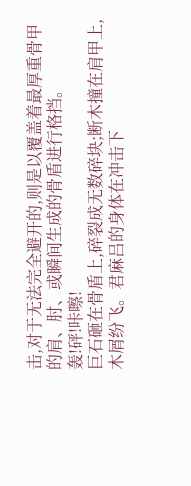击,对于无法完全避开的,则是以覆盖着最厚重骨甲的肩、肘、或瞬间生成的骨盾进行格挡。
轰!砰!咔嚓!
巨石砸在骨盾上,碎裂成无数碎块;断木撞在肩甲上,木屑纷飞。君麻吕的身体在冲击下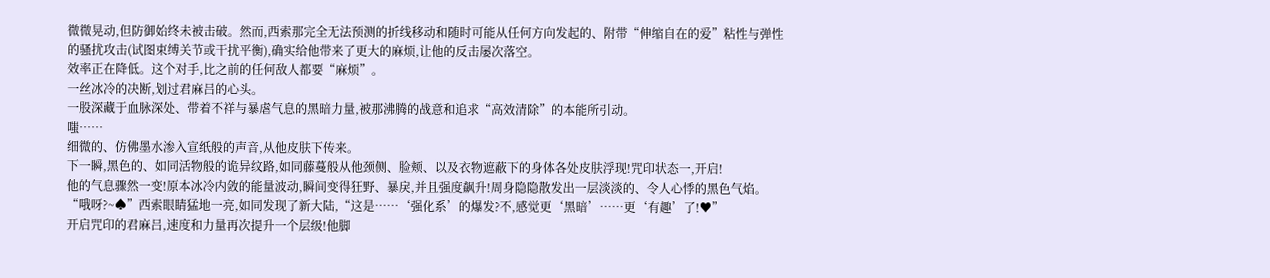微微晃动,但防御始终未被击破。然而,西索那完全无法预测的折线移动和随时可能从任何方向发起的、附带“伸缩自在的爱”粘性与弹性的骚扰攻击(试图束缚关节或干扰平衡),确实给他带来了更大的麻烦,让他的反击屡次落空。
效率正在降低。这个对手,比之前的任何敌人都要“麻烦”。
一丝冰冷的决断,划过君麻吕的心头。
一股深藏于血脉深处、带着不祥与暴虐气息的黑暗力量,被那沸腾的战意和追求“高效清除”的本能所引动。
嗤……
细微的、仿佛墨水渗入宣纸般的声音,从他皮肤下传来。
下一瞬,黑色的、如同活物般的诡异纹路,如同藤蔓般从他颈侧、脸颊、以及衣物遮蔽下的身体各处皮肤浮现!咒印状态一,开启!
他的气息骤然一变!原本冰冷内敛的能量波动,瞬间变得狂野、暴戾,并且强度飙升!周身隐隐散发出一层淡淡的、令人心悸的黑色气焰。
“哦呀?~♠”西索眼睛猛地一亮,如同发现了新大陆,“这是……‘强化系’的爆发?不,感觉更‘黑暗’……更‘有趣’了!♥”
开启咒印的君麻吕,速度和力量再次提升一个层级!他脚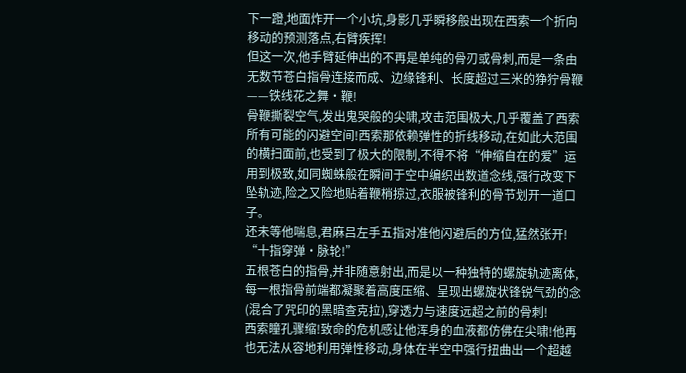下一蹬,地面炸开一个小坑,身影几乎瞬移般出现在西索一个折向移动的预测落点,右臂疾挥!
但这一次,他手臂延伸出的不再是单纯的骨刃或骨刺,而是一条由无数节苍白指骨连接而成、边缘锋利、长度超过三米的狰狞骨鞭——铁线花之舞·鞭!
骨鞭撕裂空气,发出鬼哭般的尖啸,攻击范围极大,几乎覆盖了西索所有可能的闪避空间!西索那依赖弹性的折线移动,在如此大范围的横扫面前,也受到了极大的限制,不得不将“伸缩自在的爱”运用到极致,如同蜘蛛般在瞬间于空中编织出数道念线,强行改变下坠轨迹,险之又险地贴着鞭梢掠过,衣服被锋利的骨节划开一道口子。
还未等他喘息,君麻吕左手五指对准他闪避后的方位,猛然张开!
“十指穿弹·脉轮!”
五根苍白的指骨,并非随意射出,而是以一种独特的螺旋轨迹离体,每一根指骨前端都凝聚着高度压缩、呈现出螺旋状锋锐气劲的念(混合了咒印的黑暗查克拉),穿透力与速度远超之前的骨刺!
西索瞳孔骤缩!致命的危机感让他浑身的血液都仿佛在尖啸!他再也无法从容地利用弹性移动,身体在半空中强行扭曲出一个超越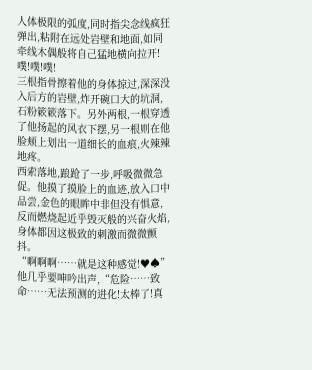人体极限的弧度,同时指尖念线疯狂弹出,粘附在远处岩壁和地面,如同牵线木偶般将自己猛地横向拉开!
噗!噗!噗!
三根指骨擦着他的身体掠过,深深没入后方的岩壁,炸开碗口大的坑洞,石粉簌簌落下。另外两根,一根穿透了他扬起的风衣下摆,另一根则在他脸颊上划出一道细长的血痕,火辣辣地疼。
西索落地,踉跄了一步,呼吸微微急促。他摸了摸脸上的血迹,放入口中品尝,金色的眼眸中非但没有惧意,反而燃烧起近乎毁灭般的兴奋火焰,身体都因这极致的刺激而微微颤抖。
“啊啊啊……就是这种感觉!♥♠”他几乎要呻吟出声,“危险……致命……无法预测的进化!太棒了!真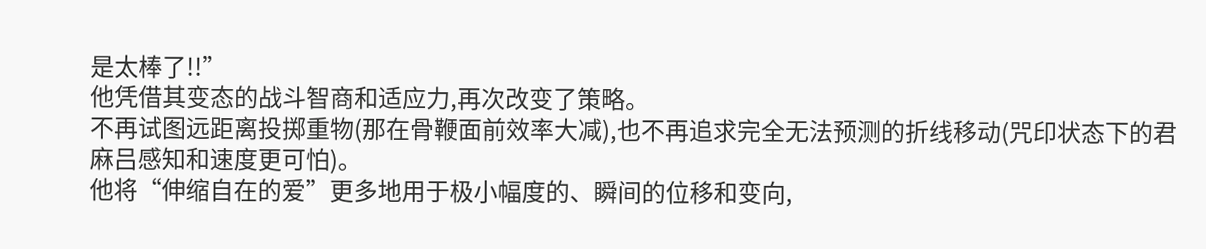是太棒了!!”
他凭借其变态的战斗智商和适应力,再次改变了策略。
不再试图远距离投掷重物(那在骨鞭面前效率大减),也不再追求完全无法预测的折线移动(咒印状态下的君麻吕感知和速度更可怕)。
他将“伸缩自在的爱”更多地用于极小幅度的、瞬间的位移和变向,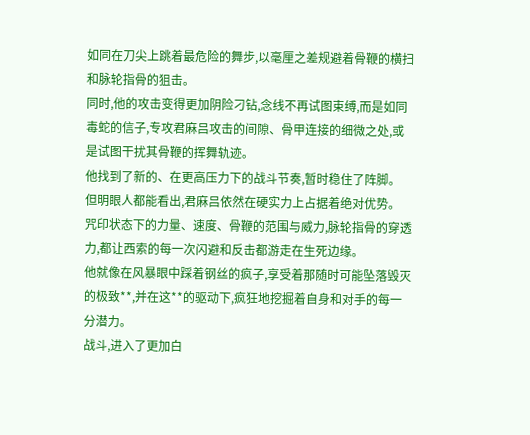如同在刀尖上跳着最危险的舞步,以毫厘之差规避着骨鞭的横扫和脉轮指骨的狙击。
同时,他的攻击变得更加阴险刁钻,念线不再试图束缚,而是如同毒蛇的信子,专攻君麻吕攻击的间隙、骨甲连接的细微之处,或是试图干扰其骨鞭的挥舞轨迹。
他找到了新的、在更高压力下的战斗节奏,暂时稳住了阵脚。
但明眼人都能看出,君麻吕依然在硬实力上占据着绝对优势。
咒印状态下的力量、速度、骨鞭的范围与威力,脉轮指骨的穿透力,都让西索的每一次闪避和反击都游走在生死边缘。
他就像在风暴眼中踩着钢丝的疯子,享受着那随时可能坠落毁灭的极致**,并在这**的驱动下,疯狂地挖掘着自身和对手的每一分潜力。
战斗,进入了更加白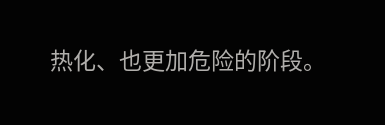热化、也更加危险的阶段。